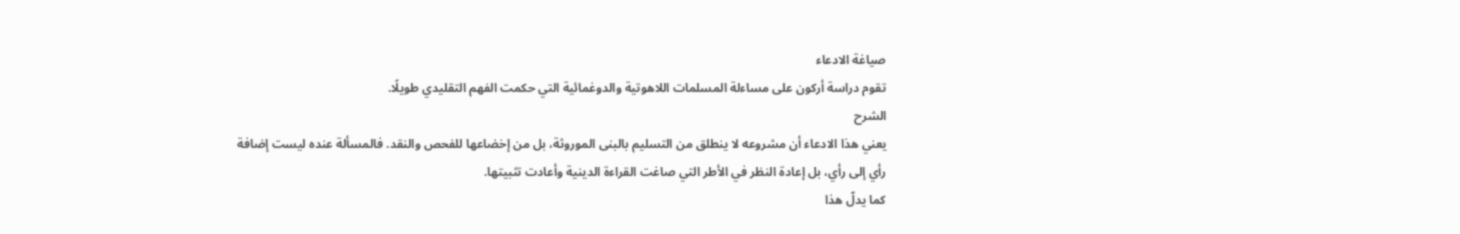صياغة الادعاء
تقوم دراسة أركون على مساءلة المسلمات اللاهوتية والدوغمائية التي حكمت الفهم التقليدي طويلًا.
الشرح
يعني هذا الادعاء أن مشروعه لا ينطلق من التسليم بالبنى الموروثة، بل من إخضاعها للفحص والنقد. فالمسألة عنده ليست إضافة رأي إلى رأي، بل إعادة النظر في الأطر التي صاغت القراءة الدينية وأعادت تثبيتها.
كما يدلّ هذا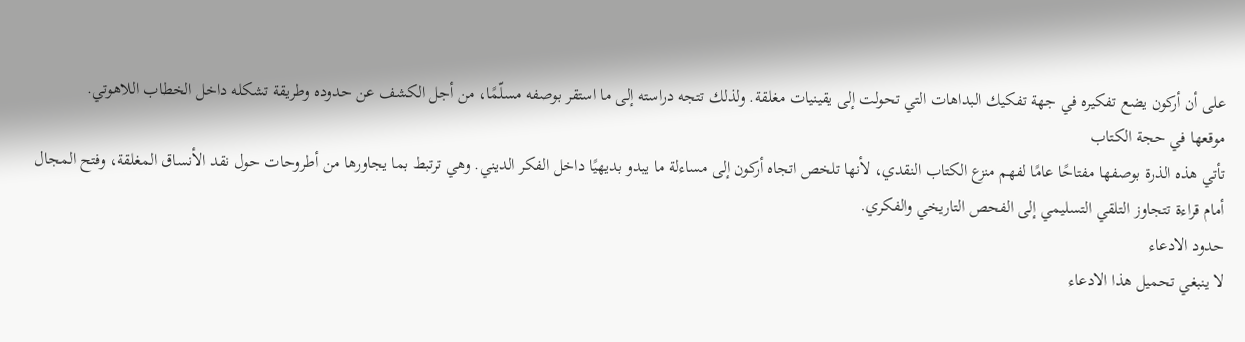على أن أركون يضع تفكيره في جهة تفكيك البداهات التي تحولت إلى يقينيات مغلقة. ولذلك تتجه دراسته إلى ما استقر بوصفه مسلّمًا، من أجل الكشف عن حدوده وطريقة تشكله داخل الخطاب اللاهوتي.
موقعها في حجة الكتاب
تأتي هذه الذرة بوصفها مفتاحًا عامًا لفهم منزع الكتاب النقدي، لأنها تلخص اتجاه أركون إلى مساءلة ما يبدو بديهيًا داخل الفكر الديني. وهي ترتبط بما يجاورها من أطروحات حول نقد الأنساق المغلقة، وفتح المجال أمام قراءة تتجاوز التلقي التسليمي إلى الفحص التاريخي والفكري.
حدود الادعاء
لا ينبغي تحميل هذا الادعاء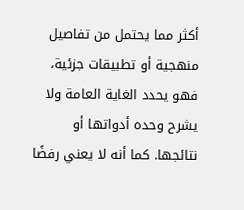أكثر مما يحتمل من تفاصيل منهجية أو تطبيقات جزئية، فهو يحدد الغاية العامة ولا يشرح وحده أدواتها أو نتائجها. كما أنه لا يعني رفضًا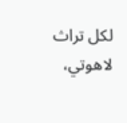لكل تراث لاهوتي،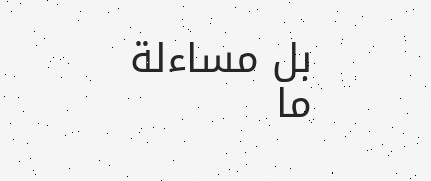بل مساءلة ما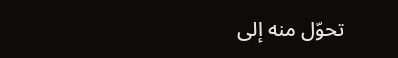تحوّل منه إلى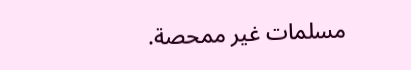مسلمات غير ممحصة.